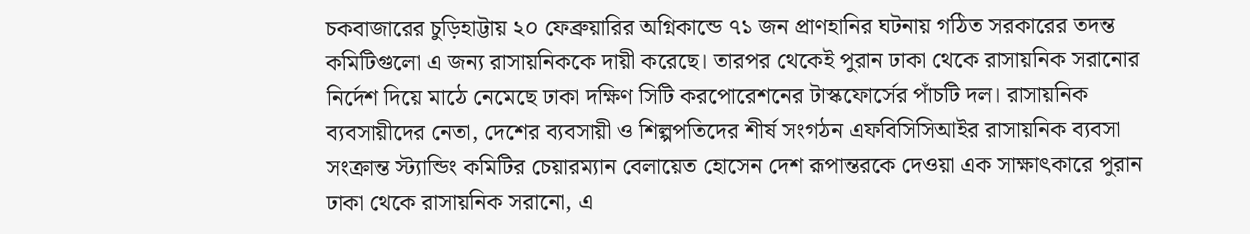চকবাজারের চুড়িহাট্টায় ২০ ফেব্রুয়ারির অগ্নিকান্ডে ৭১ জন প্রাণহানির ঘটনায় গঠিত সরকারের তদন্ত কমিটিগুলো এ জন্য রাসায়নিককে দায়ী করেছে। তারপর থেকেই পুরান ঢাকা থেকে রাসায়নিক সরানোর নির্দেশ দিয়ে মাঠে নেমেছে ঢাকা দক্ষিণ সিটি করপোরেশনের টাস্কফোর্সের পাঁচটি দল। রাসায়নিক ব্যবসায়ীদের নেতা, দেশের ব্যবসায়ী ও শিল্পপতিদের শীর্ষ সংগঠন এফবিসিসিআইর রাসায়নিক ব্যবসা সংক্রান্ত স্ট্যান্ডিং কমিটির চেয়ারম্যান বেলায়েত হোসেন দেশ রূপান্তরকে দেওয়া এক সাক্ষাৎকারে পুরান ঢাকা থেকে রাসায়নিক সরানো, এ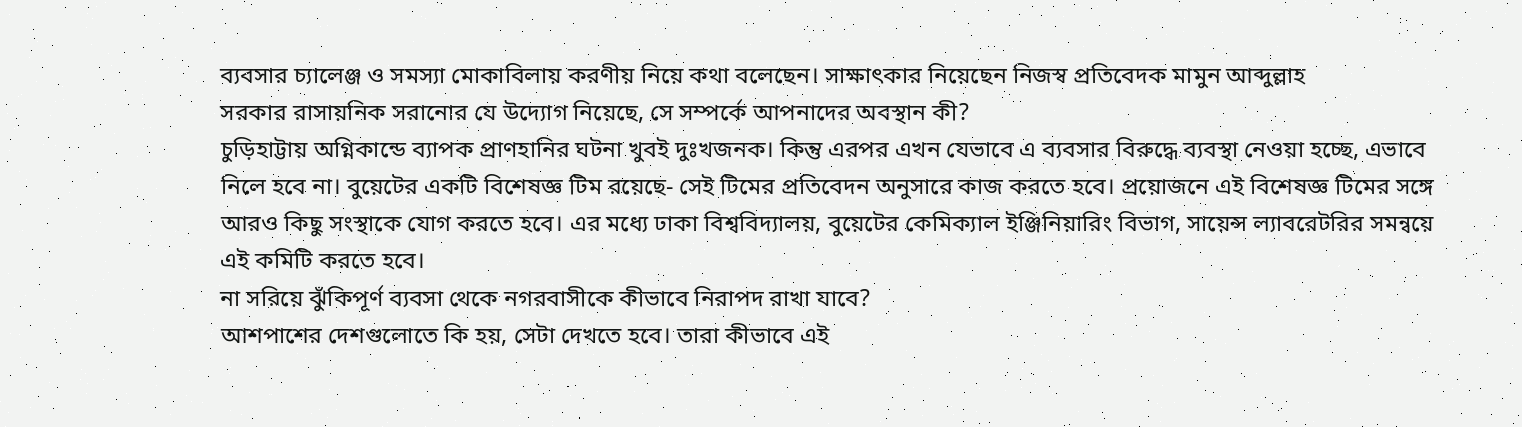ব্যবসার চ্যালেঞ্জ ও সমস্যা মোকাবিলায় করণীয় নিয়ে কথা বলেছেন। সাক্ষাৎকার নিয়েছেন নিজস্ব প্রতিবেদক মামুন আব্দুল্লাহ
সরকার রাসায়নিক সরানোর যে উদ্যোগ নিয়েছে, সে সম্পর্কে আপনাদের অবস্থান কী?
চুড়িহাট্টায় অগ্নিকান্ডে ব্যাপক প্রাণহানির ঘটনা খুবই দুঃখজনক। কিন্তু এরপর এখন যেভাবে এ ব্যবসার বিরুদ্ধে ব্যবস্থা নেওয়া হচ্ছে, এভাবে নিলে হবে না। বুয়েটের একটি বিশেষজ্ঞ টিম রয়েছে- সেই টিমের প্রতিবেদন অনুসারে কাজ করতে হবে। প্রয়োজনে এই বিশেষজ্ঞ টিমের সঙ্গে আরও কিছু সংস্থাকে যোগ করতে হবে। এর মধ্যে ঢাকা বিশ্ববিদ্যালয়, বুয়েটের কেমিক্যাল ইঞ্জিনিয়ারিং বিভাগ, সায়েন্স ল্যাবরেটরির সমন্বয়ে এই কমিটি করতে হবে।
না সরিয়ে ঝুঁকিপূর্ণ ব্যবসা থেকে নগরবাসীকে কীভাবে নিরাপদ রাখা যাবে?
আশপাশের দেশগুলোতে কি হয়, সেটা দেখতে হবে। তারা কীভাবে এই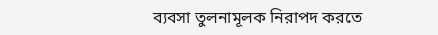ব্যবসা তুলনামূলক নিরাপদ করতে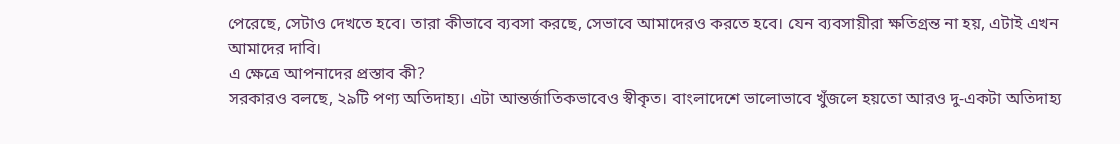পেরেছে, সেটাও দেখতে হবে। তারা কীভাবে ব্যবসা করছে, সেভাবে আমাদেরও করতে হবে। যেন ব্যবসায়ীরা ক্ষতিগ্রন্ত না হয়, এটাই এখন আমাদের দাবি।
এ ক্ষেত্রে আপনাদের প্রস্তাব কী?
সরকারও বলছে, ২৯টি পণ্য অতিদাহ্য। এটা আন্তর্জাতিকভাবেও স্বীকৃত। বাংলাদেশে ভালোভাবে খুঁজলে হয়তো আরও দু-একটা অতিদাহ্য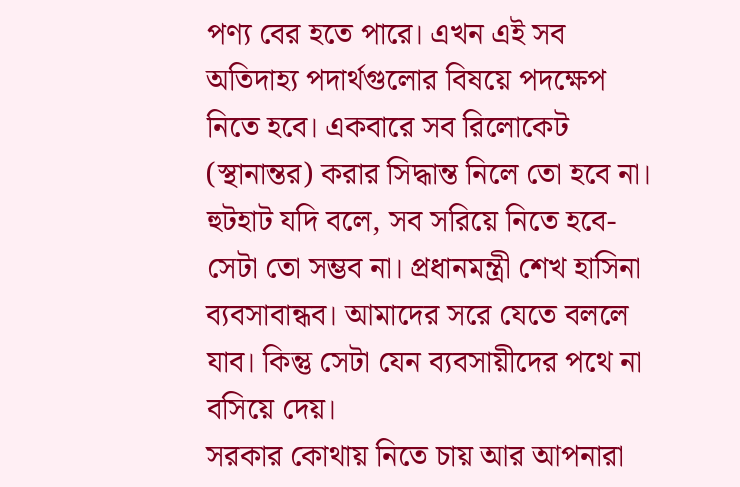পণ্য বের হতে পারে। এখন এই সব অতিদাহ্য পদার্থগুলোর বিষয়ে পদক্ষেপ নিতে হবে। একবারে সব রিলোকেট (স্থানান্তর) করার সিদ্ধান্ত নিলে তো হবে না। হুটহাট যদি বলে, সব সরিয়ে নিতে হবে- সেটা তো সম্ভব না। প্রধানমন্ত্রী শেখ হাসিনা ব্যবসাবান্ধব। আমাদের সরে যেতে বললে যাব। কিন্তু সেটা যেন ব্যবসায়ীদের পথে না বসিয়ে দেয়।
সরকার কোথায় নিতে চায় আর আপনারা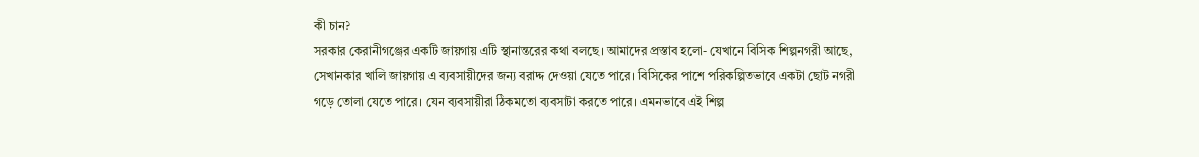কী চান?
সরকার কেরানীগঞ্জের একটি জায়গায় এটি স্থানান্তরের কথা বলছে। আমাদের প্রস্তাব হলো- যেখানে বিসিক শিল্পনগরী আছে, সেখানকার খালি জায়গায় এ ব্যবসায়ীদের জন্য বরাদ্দ দেওয়া যেতে পারে। বিসিকের পাশে পরিকল্পিতভাবে একটা ছোট নগরী গড়ে তোলা যেতে পারে। যেন ব্যবসায়ীরা ঠিকমতো ব্যবসাটা করতে পারে। এমনভাবে এই শিল্প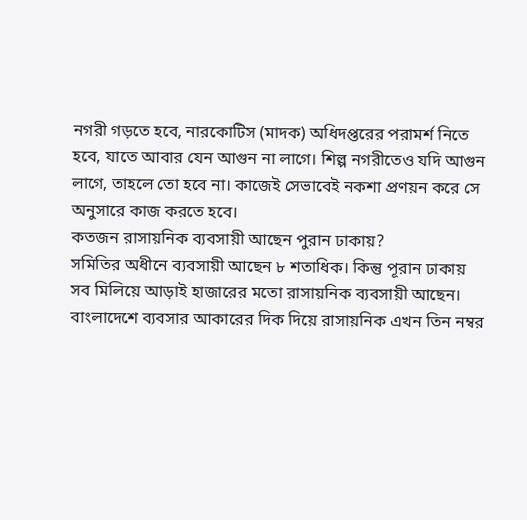নগরী গড়তে হবে, নারকোটিস (মাদক) অধিদপ্তরের পরামর্শ নিতে হবে, যাতে আবার যেন আগুন না লাগে। শিল্প নগরীতেও যদি আগুন লাগে, তাহলে তো হবে না। কাজেই সেভাবেই নকশা প্রণয়ন করে সে অনুসারে কাজ করতে হবে।
কতজন রাসায়নিক ব্যবসায়ী আছেন পুরান ঢাকায়?
সমিতির অধীনে ব্যবসায়ী আছেন ৮ শতাধিক। কিন্তু পূরান ঢাকায় সব মিলিয়ে আড়াই হাজারের মতো রাসায়নিক ব্যবসায়ী আছেন। বাংলাদেশে ব্যবসার আকারের দিক দিয়ে রাসায়নিক এখন তিন নম্বর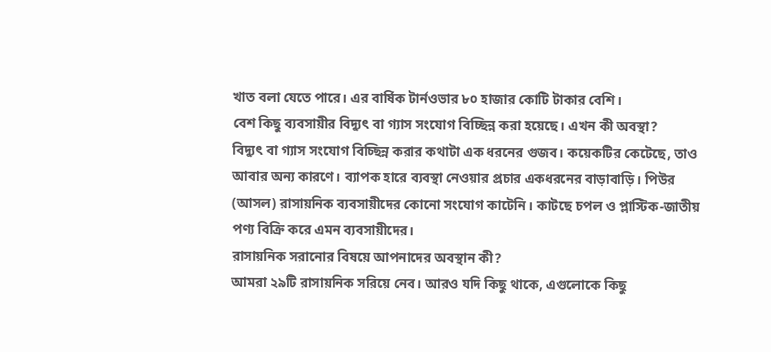খাত বলা যেতে পারে। এর বার্ষিক টার্নওভার ৮০ হাজার কোটি টাকার বেশি।
বেশ কিছু ব্যবসায়ীর বিদ্যুৎ বা গ্যাস সংযোগ বিচ্ছিন্ন করা হয়েছে। এখন কী অবস্থা?
বিদ্যুৎ বা গ্যাস সংযোগ বিচ্ছিন্ন করার কথাটা এক ধরনের গুজব। কয়েকটির কেটেছে, তাও আবার অন্য কারণে। ব্যাপক হারে ব্যবস্থা নেওয়ার প্রচার একধরনের বাড়াবাড়ি। পিউর (আসল) রাসায়নিক ব্যবসায়ীদের কোনো সংযোগ কাটেনি। কাটছে চপল ও প্লাস্টিক-জাতীয় পণ্য বিক্রি করে এমন ব্যবসায়ীদের।
রাসায়নিক সরানোর বিষয়ে আপনাদের অবস্থান কী?
আমরা ২৯টি রাসায়নিক সরিয়ে নেব। আরও যদি কিছু থাকে, এগুলোকে কিছু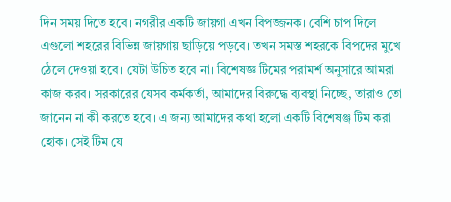দিন সময় দিতে হবে। নগরীর একটি জায়গা এখন বিপজ্জনক। বেশি চাপ দিলে এগুলো শহরের বিভিন্ন জায়গায় ছাড়িয়ে পড়বে। তখন সমস্ত শহরকে বিপদের মুখে ঠেলে দেওয়া হবে। যেটা উচিত হবে না। বিশেষজ্ঞ টিমের পরামর্শ অনুসারে আমরা কাজ করব। সরকারের যেসব কর্মকর্তা, আমাদের বিরুদ্ধে ব্যবস্থা নিচ্ছে, তারাও তো জানেন না কী করতে হবে। এ জন্য আমাদের কথা হলো একটি বিশেষঞ্জ টিম করা হোক। সেই টিম যে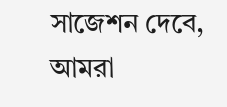সাজেশন দেবে, আমরা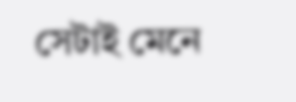সেটাই মেনে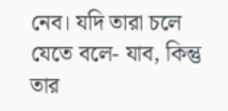নেব। যদি তারা চলে যেতে বলে- যাব, কিন্তু তার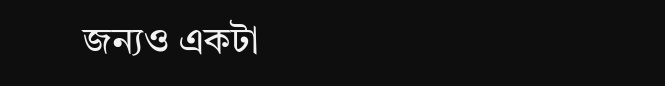জন্যও একটা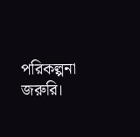পরিকল্পনা জরুরি।